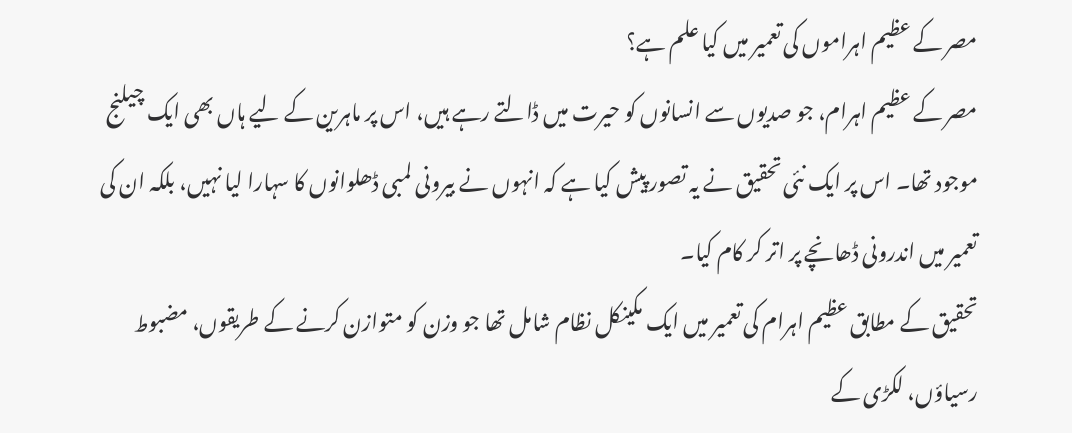مصر کے عظیم اہراموں کی تعمیر میں کیا علم ہے؟
مصر کے عظیم اہرام، جو صدیوں سے انسانوں کو حیرت میں ڈالتے رہے ہیں، اس پر ماہرین کے لیے ہاں بھی ایک چیلنج موجود تھا۔ اس پر ایک نئی تحقیق نے یہ تصور پیش کیا ہے کہ انہوں نے بیرونی لمبی ڈھلوانوں کا سہارا لیا نہیں، بلکہ ان کی تعمیر میں اندرونی ڈھانچے پر اتر کر کام کیا۔
تحقیق کے مطابق عظیم اہرام کی تعمیر میں ایک مکینکل نظام شامل تھا جو وزن کو متوازن کرنے کے طریقوں، مضبوط رسیاؤں، لکڑی کے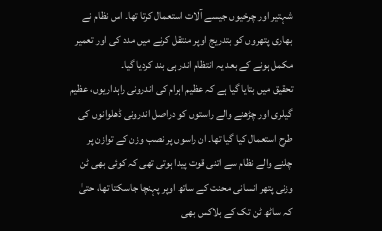شہتیر اور چرخیوں جیسے آلات استعمال کرتا تھا۔ اس نظام نے بھاری پتھروں کو بتدریج اوپر منتقل کرنے میں مدد کی اور تعمیر مکمل ہونے کے بعد یہ انتظام اندر ہی بند کردیا گیا۔
تحقیق میں بتایا گیا ہے کہ عظیم اہرام کی اندرونی راہداریوں، عظیم گیلری اور چڑھنے والے راستوں کو دراصل اندرونی ڈھلوانوں کی طرح استعمال کیا گیا تھا۔ ان راسوں پر نصب وزن کے توازن پر چلنے والے نظام سے اتنی قوت پیدا ہوتی تھی کہ کوئی بھی ٹن وزنی پتھر انسانی محنت کے ساتھ اوپر پہنچا جاسکتا تھا، حتیٰ کہ ساٹھ ٹن تک کے بلاکس بھی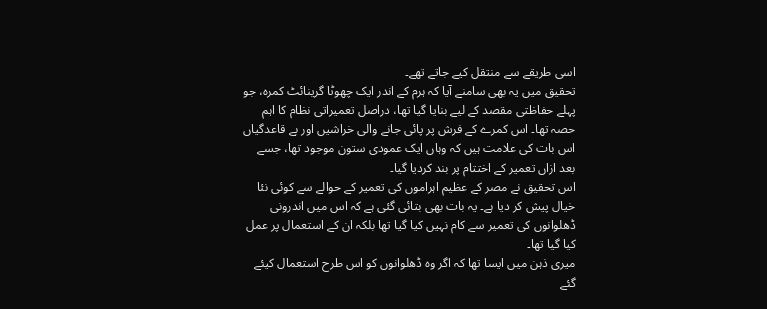اسی طریقے سے منتقل کیے جاتے تھے۔
تحقیق میں یہ بھی سامنے آیا کہ ہرم کے اندر ایک چھوٹا گرینائٹ کمرہ، جو پہلے حفاظتی مقصد کے لیے بنایا گیا تھا، دراصل تعمیراتی نظام کا اہم حصہ تھا۔ اس کمرے کے فرش پر پائی جانے والی خراشیں اور بے قاعدگیاں اس بات کی علامت ہیں کہ وہاں ایک عمودی ستون موجود تھا، جسے بعد ازاں تعمیر کے اختتام پر بند کردیا گیا۔
اس تحقیق نے مصر کے عظیم اہراموں کی تعمیر کے حوالے سے کوئی نئا خیال پیش کر دیا ہے۔ یہ بات بھی بتائی گئی ہے کہ اس میں اندرونی ڈھلوانوں کی تعمیر سے کام نہیں کیا گیا تھا بلکہ ان کے استعمال پر عمل کیا گیا تھا۔
میری ذہن میں ایسا تھا کہ اگر وہ ڈھلوانوں کو اس طرح استعمال کیئے گئے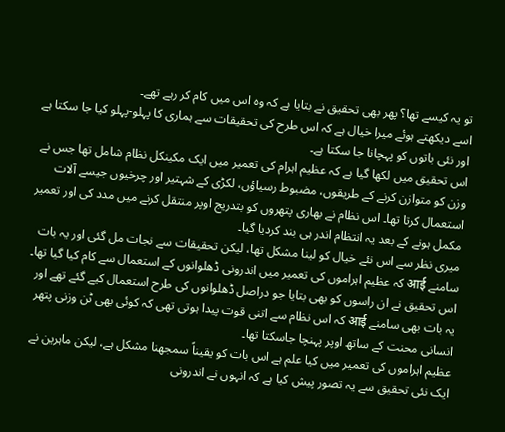تو یہ کیسے تھا؟ پھر بھی تحقیق نے بتایا ہے کہ وہ اس میں کام کر رہے تھے۔
اسے دیکھتے ہوئے میرا خیال ہے کہ اس طرح کی تحقیقات سے ہماری کا پہلو-پہلو کیا جا سکتا ہے اور نئی باتوں کو پہچانا جا سکتا ہے۔
اس تحقیق میں لکھا گیا ہے کہ عظیم اہرام کی تعمیر میں ایک مکینکل نظام شامل تھا جس نے وزن کو متوازن کرنے کے طریقوں، مضبوط رسیاؤں، لکڑی کے شہتیر اور چرخیوں جیسے آلات استعمال کرتا تھا۔ اس نظام نے بھاری پتھروں کو بتدریج اوپر منتقل کرنے میں مدد کی اور تعمیر مکمل ہونے کے بعد یہ انتظام اندر ہی بند کردیا گیا۔
میری نظر سے اس نئے خیال کو لینا مشکل تھا، لیکن تحقیقات سے نجات مل گئی اور یہ بات سامنے आई کہ عظیم اہراموں کی تعمیر میں اندرونی ڈھلوانوں کے استعمال سے کام کیا گیا تھا۔
اس تحقیق نے ان راسوں کو بھی بتایا جو دراصل ڈھلوانوں کی طرح استعمال کیے گئے تھے اور یہ بات بھی سامنے आई کہ اس نظام سے اتنی قوت پیدا ہوتی تھی کہ کوئی بھی ٹن وزنی پتھر انسانی محنت کے ساتھ اوپر پہنچا جاسکتا تھا۔
عظیم اہراموں کی تعمیر میں کیا علم ہے اس بات کو یقیناً سمجھنا مشکل ہے، لیکن ماہرین نے ایک نئی تحقیق سے یہ تصور پیش کیا ہے کہ انہوں نے اندرونی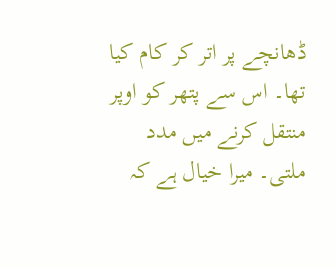ڈھانچے پر اتر کر کام کیا تھا۔ اس سے پتھر کو اوپر منتقل کرنے میں مدد ملتی۔ میرا خیال ہے کہ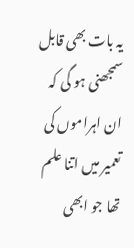یہ بات بھی قابل سمجھنی ہو گی کہ ان اہراموں کی تعمیر میں اتنا علم تھا جو ابھی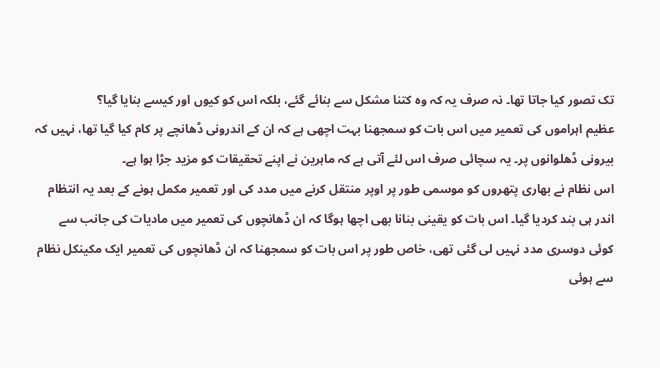تک تصور کیا جاتا تھا۔ نہ صرف یہ کہ وہ کتنا مشکل سے بنائے گئے، بلکہ اس کو کیوں اور کیسے بنایا گیا؟
عظیم اہراموں کی تعمیر میں اس بات کو سمجھنا بہت اچھی ہے کہ ان کے اندرونی ڈھانچے پر کام کیا گیا تھا، نہیں کہ بیرونی ڈھلوانوں پر۔ یہ سچائی صرف اس لئے آتی ہے کہ ماہرین نے اپنے تحقیقات کو مزید جڑا ہوا ہے۔
اس نظام نے بھاری پتھروں کو موسمی طور پر اوپر منتقل کرنے میں مدد کی اور تعمیر مکمل ہونے کے بعد یہ انتظام اندر ہی بند کردیا گیا۔ اس بات کو یقینی بنانا بھی اچھا ہوگا کہ ان ڈھانچوں کی تعمیر میں مادیات کی جانب سے کوئی دوسری مدد نہیں لی گئی تھی، خاص طور پر اس بات کو سمجھنا کہ ان ڈھانچوں کی تعمیر ایک مکینکل نظام سے ہوئی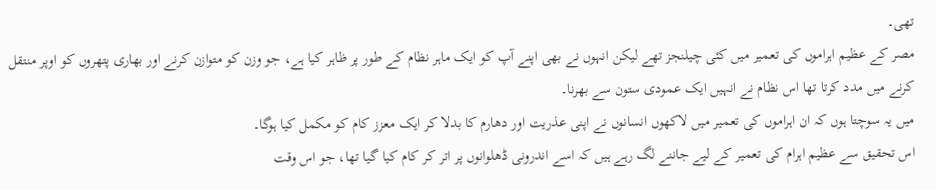تھی۔
مصر کے عظیم اہراموں کی تعمیر میں کئی چیلنجز تھے لیکن انہوں نے بھی اپنے آپ کو ایک ماہر نظام کے طور پر ظاہر کیا ہے، جو وزن کو متوازن کرنے اور بھاری پتھروں کو اوپر منتقل کرنے میں مدد کرتا تھا اس نظام نے انہیں ایک عمودی ستون سے بھرنا۔
میں یہ سوچتا ہوں کہ ان اہراموں کی تعمیر میں لاکھوں انسانوں نے اپنی عذریت اور دھارم کا بدلا کر ایک معزز کام کو مکمل کیا ہوگا۔
اس تحقیق سے عظیم اہرام کی تعمیر کے لیے جاننے لگ رہے ہیں کہ اسے اندرونی ڈھلوانوں پر اتر کر کام کیا گیا تھا، جو اس وقت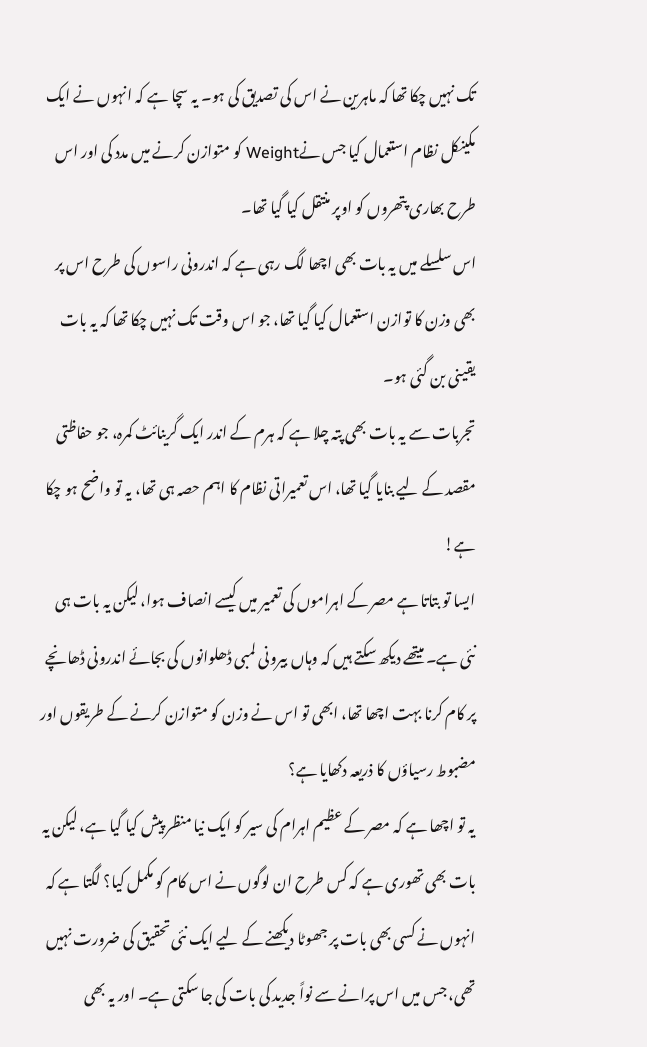تک نہیں چکا تھا کہ ماہرین نے اس کی تصدیق کی ہو۔ یہ سچا ہے کہ انہوں نے ایک مکینکل نظام استعمال کیا جس نےWeight کو متوازن کرنے میں مدد کی اور اس طرح بھاری پتھروں کو اوپر منتقل کیا گیا تھا۔
اس سلسلے میں یہ بات بھی اچھا لگ رہی ہے کہ اندرونی راسوں کی طرح اس پر بھی وزن کا توازن استعمال کیا گیا تھا، جو اس وقت تک نہیں چکا تھا کہ یہ بات یقینی بن گئی ہو۔
تجربات سے یہ بات بھی پتہ چلا ہے کہ ہرم کے اندر ایک گرینائٹ کمرہ، جو حفاظتی مقصد کے لیے بنایا گیا تھا، اس تعمیراتی نظام کا اہم حصہ ہی تھا، یہ تو واضح ہو چکا ہے!
ایسا تو بتاتا ہے مصر کے اہراموں کی تعمیر میں کیسے انصاف ہوا، لیکن یہ بات ہی نئی ہے۔ میتھے دیکھ سکتے ہیں کہ وہاں بیرونی لمبی ڈھلوانوں کی بجائے اندرونی ڈھانچے پر کام کرنا بہت اچھا تھا، ابھی تو اس نے وزن کو متوازن کرنے کے طریقوں اور مضبوط رسیاؤں کا ذریعہ دکھایا ہے؟
یہ تو اچھا ہے کہ مصر کے عظیم اہرام کی سیر کو ایک نیا منظر پیش کیا گیا ہے، لیکن یہ بات بھی تھوری ہے کہ کس طرح ان لوگوں نے اس کام کو مکمل کیا؟ لگتا ہے کہ انہوں نے کسی بھی بات پر جھوٹا دیکھنے کے لیے ایک نئی تحقیق کی ضرورت نہیں تھی، جس میں اس پرانے سے نواً جدید کی بات کی جا سکتی ہے۔ اور یہ بھی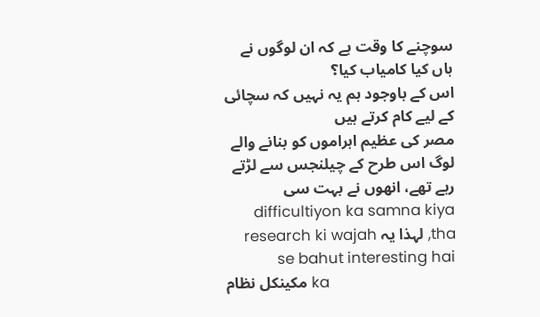سوچنے کا وقت ہے کہ ان لوگوں نے ہاں کیا کامیاب کیا؟
اس کے باوجود ہم یہ نہیں کہ سچائی کے لیے کام کرتے ہیں
مصر کی عظیم اہراموں کو بنانے والے لوگ اس طرح کے چیلنجس سے لڑتے رہے تھے، انھوں نے بہت سی difficultiyon ka samna kiya tha, لہذا یہ research ki wajah se bahut interesting hai
مکینکل نظام ka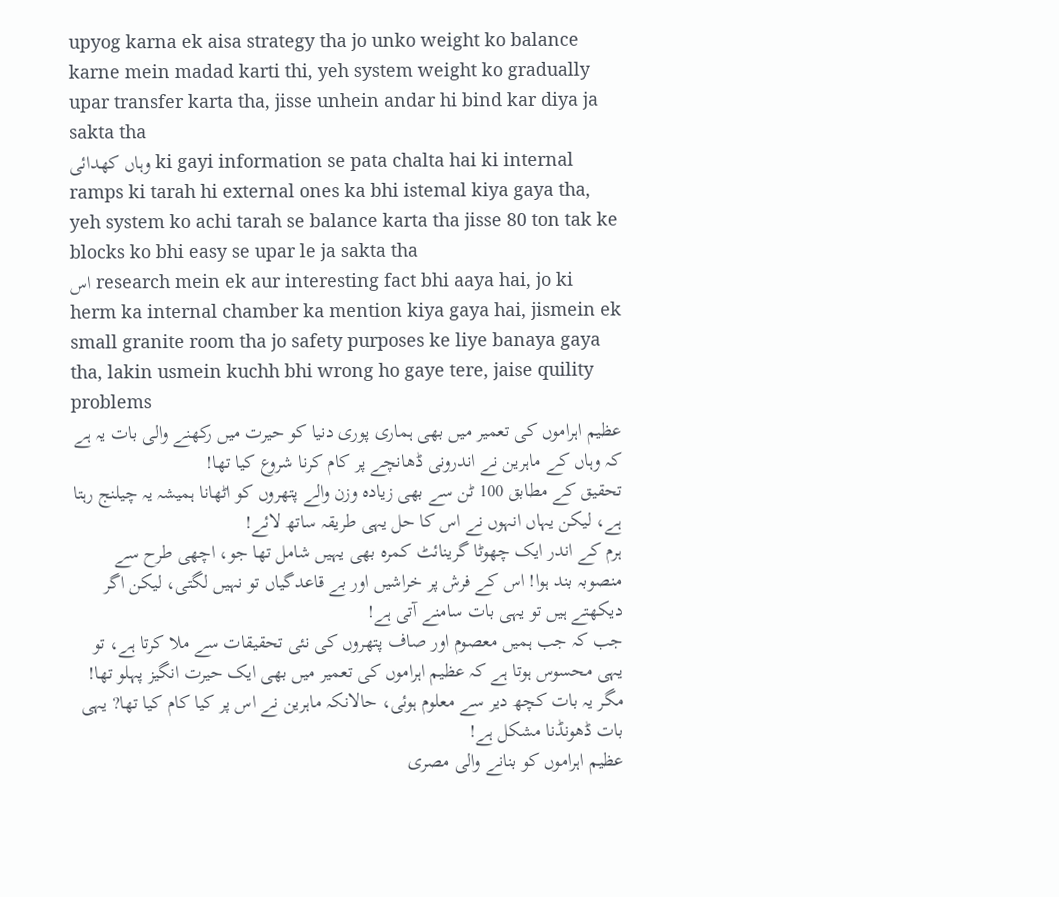upyog karna ek aisa strategy tha jo unko weight ko balance karne mein madad karti thi, yeh system weight ko gradually upar transfer karta tha, jisse unhein andar hi bind kar diya ja sakta tha
وہاں کھدائی ki gayi information se pata chalta hai ki internal ramps ki tarah hi external ones ka bhi istemal kiya gaya tha, yeh system ko achi tarah se balance karta tha jisse 80 ton tak ke blocks ko bhi easy se upar le ja sakta tha
اس research mein ek aur interesting fact bhi aaya hai, jo ki herm ka internal chamber ka mention kiya gaya hai, jismein ek small granite room tha jo safety purposes ke liye banaya gaya tha, lakin usmein kuchh bhi wrong ho gaye tere, jaise quility problems
عظیم اہراموں کی تعمیر میں بھی ہماری پوری دنیا کو حیرت میں رکھنے والی بات یہ ہے کہ وہاں کے ماہرین نے اندرونی ڈھانچے پر کام کرنا شروع کیا تھا!
تحقیق کے مطابق 100 ٹن سے بھی زیادہ وزن والے پتھروں کو اٹھانا ہمیشہ یہ چیلنج رہتا ہے، لیکن یہاں انہوں نے اس کا حل یہی طریقہ ساتھ لائے!
ہرم کے اندر ایک چھوٹا گرینائٹ کمرہ بھی یہیں شامل تھا جو، اچھی طرح سے منصوبہ بند ہوا! اس کے فرش پر خراشیں اور بے قاعدگیاں تو نہیں لگتی، لیکن اگر دیکھتے ہیں تو یہی بات سامنے آتی ہے!
جب کہ جب ہمیں معصوم اور صاف پتھروں کی نئی تحقیقات سے ملا کرتا ہے، تو یہی محسوس ہوتا ہے کہ عظیم اہراموں کی تعمیر میں بھی ایک حیرت انگیز پہلو تھا!
مگر یہ بات کچھ دیر سے معلوم ہوئی، حالانکہ ماہرین نے اس پر کیا کام کیا تھا? یہی بات ڈھونڈنا مشکل ہے!
عظیم اہراموں کو بنانے والی مصری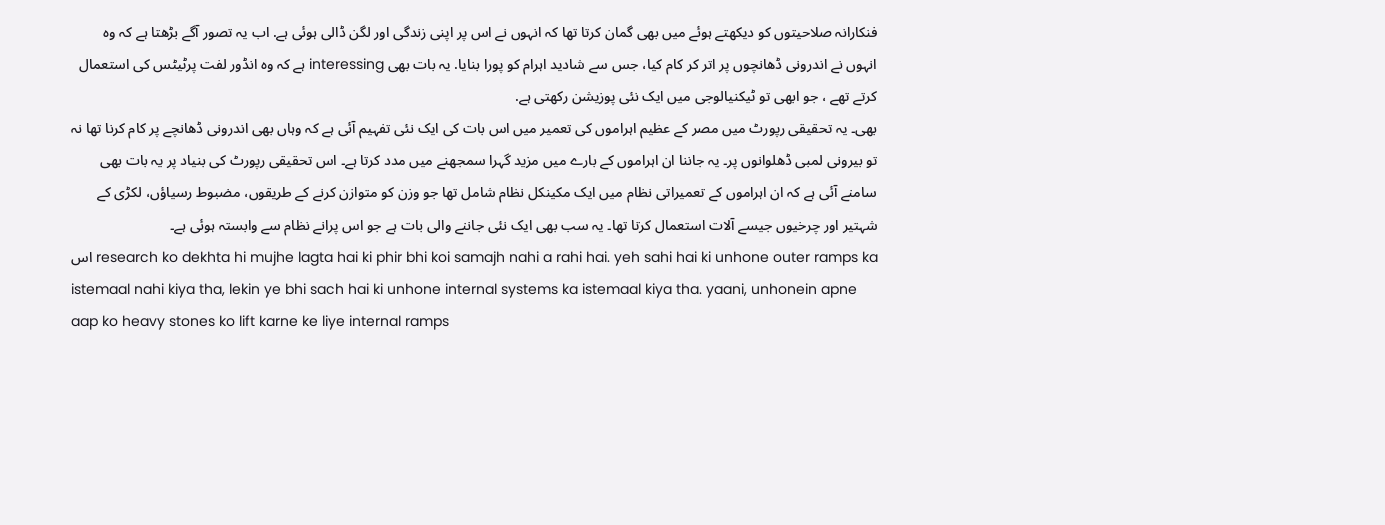فنکارانہ صلاحیتوں کو دیکھتے ہوئے میں بھی گمان کرتا تھا کہ انہوں نے اس پر اپنی زندگی اور لگن ڈالی ہوئی ہے. اب یہ تصور آگے بڑھتا ہے کہ وہ انہوں نے اندرونی ڈھانچوں پر اتر کر کام کیا، جس سے شادید اہرام کو پورا بنایا. یہ بات بھی interessing ہے کہ وہ انڈور لفت پرٹیٹس کی استعمال کرتے تھے ، جو ابھی تو ٹیکنیالوجی میں ایک نئی پوزیشن رکھتی ہے.
بھی۔ یہ تحقیقی رپورٹ میں مصر کے عظیم اہراموں کی تعمیر میں اس بات کی ایک نئی تفہیم آئی ہے کہ وہاں بھی اندرونی ڈھانچے پر کام کرنا تھا نہ تو بیرونی لمبی ڈھلوانوں پر۔ یہ جاننا ان اہراموں کے بارے میں مزید گہرا سمجھنے میں مدد کرتا ہے۔ اس تحقیقی رپورٹ کی بنیاد پر یہ بات بھی سامنے آئی ہے کہ ان اہراموں کے تعمیراتی نظام میں ایک مکینکل نظام شامل تھا جو وزن کو متوازن کرنے کے طریقوں، مضبوط رسیاؤں، لکڑی کے شہتیر اور چرخیوں جیسے آلات استعمال کرتا تھا۔ یہ سب بھی ایک نئی جاننے والی بات ہے جو اس پرانے نظام سے وابستہ ہوئی ہے۔
اس research ko dekhta hi mujhe lagta hai ki phir bhi koi samajh nahi a rahi hai. yeh sahi hai ki unhone outer ramps ka istemaal nahi kiya tha, lekin ye bhi sach hai ki unhone internal systems ka istemaal kiya tha. yaani, unhonein apne aap ko heavy stones ko lift karne ke liye internal ramps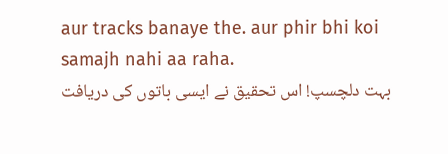aur tracks banaye the. aur phir bhi koi samajh nahi aa raha.
بہت دلچسپ! اس تحقیق نے ایسی باتوں کی دریافت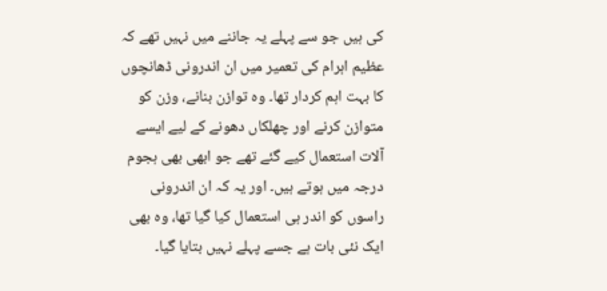کی ہیں جو سے پہلے یہ جاننے میں نہیں تھے کہ عظیم اہرام کی تعمیر میں ان اندرونی ڈھانچوں کا بہت اہم کردار تھا۔ وہ توازن بنانے، وزن کو متوازن کرنے اور چھلکاں دھونے کے لیے ایسے آلات استعمال کیے گئے تھے جو ابھی بھی ہجوم درجہ میں ہوتے ہیں۔ اور یہ کہ ان اندرونی راسوں کو اندر ہی استعمال کیا گیا تھا، وہ بھی ایک نئی بات ہے جسے پہلے نہیں بتایا گیا۔